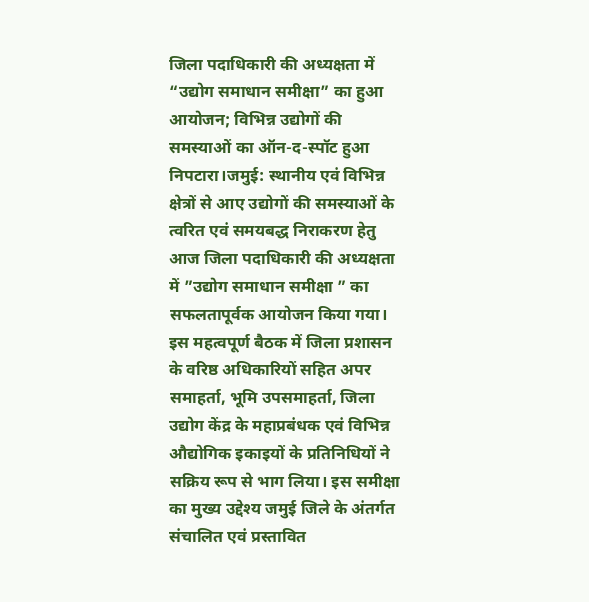जिला पदाधिकारी की अध्यक्षता में “उद्योग समाधान समीक्षा” का हुआ आयोजन; विभिन्न उद्योगों की समस्याओं का ऑन-द-स्पॉट हुआ निपटारा।जमुई: स्थानीय एवं विभिन्न क्षेत्रों से आए उद्योगों की समस्याओं के त्वरित एवं समयबद्ध निराकरण हेतु आज जिला पदाधिकारी की अध्यक्षता में ”उद्योग समाधान समीक्षा ” का सफलतापूर्वक आयोजन किया गया। इस महत्वपूर्ण बैठक में जिला प्रशासन के वरिष्ठ अधिकारियों सहित अपर समाहर्ता, भूमि उपसमाहर्ता, जिला उद्योग केंद्र के महाप्रबंधक एवं विभिन्न औद्योगिक इकाइयों के प्रतिनिधियों ने सक्रिय रूप से भाग लिया। इस समीक्षा का मुख्य उद्देश्य जमुई जिले के अंतर्गत संचालित एवं प्रस्तावित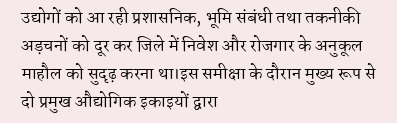उद्योगों को आ रही प्रशासनिक, भूमि संबंधी तथा तकनीकी अड़चनों को दूर कर जिले में निवेश और रोजगार के अनुकूल माहौल को सुदृढ़ करना था।इस समीक्षा के दौरान मुख्य रूप से दो प्रमुख औद्योगिक इकाइयों द्वारा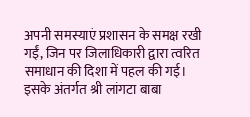अपनी समस्याएं प्रशासन के समक्ष रखी गईं, जिन पर जिलाधिकारी द्वारा त्वरित समाधान की दिशा में पहल की गई। इसके अंतर्गत श्री लांगटा बाबा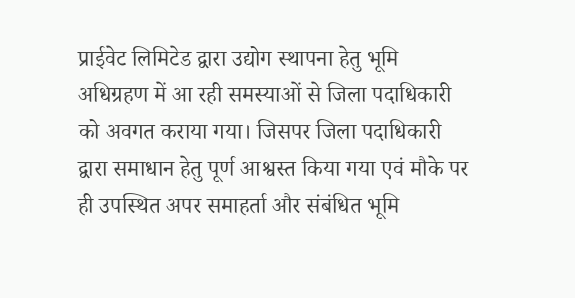प्राईवेट लिमिटेड द्वारा उद्योग स्थापना हेतु भूमि अधिग्रहण में आ रही समस्याओं से जिला पदाधिकारी को अवगत कराया गया। जिसपर जिला पदाधिकारी द्वारा समाधान हेतु पूर्ण आश्वस्त किया गया एवं मौके पर ही उपस्थित अपर समाहर्ता और संबंधित भूमि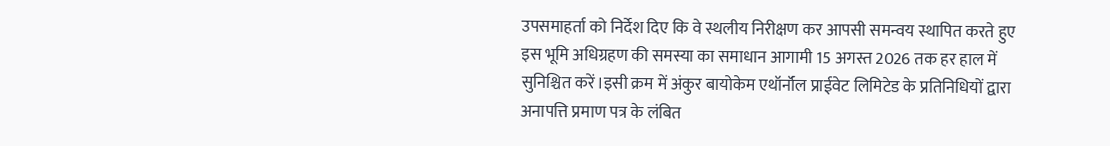उपसमाहर्ता को निर्देश दिए कि वे स्थलीय निरीक्षण कर आपसी समन्वय स्थापित करते हुए इस भूमि अधिग्रहण की समस्या का समाधान आगामी 15 अगस्त 2026 तक हर हाल में सुनिश्चित करें।इसी क्रम में अंकुर बायोकेम एथॉर्नॉल प्राईवेट लिमिटेड के प्रतिनिधियों द्वारा अनापत्ति प्रमाण पत्र के लंबित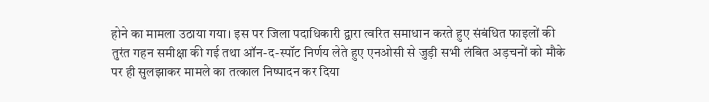होने का मामला उठाया गया। इस पर जिला पदाधिकारी द्वारा त्वरित समाधान करते हुए संबंधित फाइलों की तुरंत गहन समीक्षा की गई तथा ऑन-द-स्पॉट निर्णय लेते हुए एनओसी से जुड़ी सभी लंबित अड़चनों को मौके पर ही सुलझाकर मामले का तत्काल निष्पादन कर दिया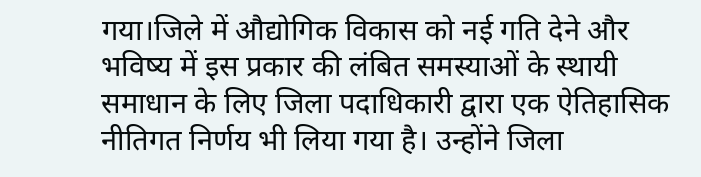गया।जिले में औद्योगिक विकास को नई गति देने और भविष्य में इस प्रकार की लंबित समस्याओं के स्थायी समाधान के लिए जिला पदाधिकारी द्वारा एक ऐतिहासिक नीतिगत निर्णय भी लिया गया है। उन्होंने जिला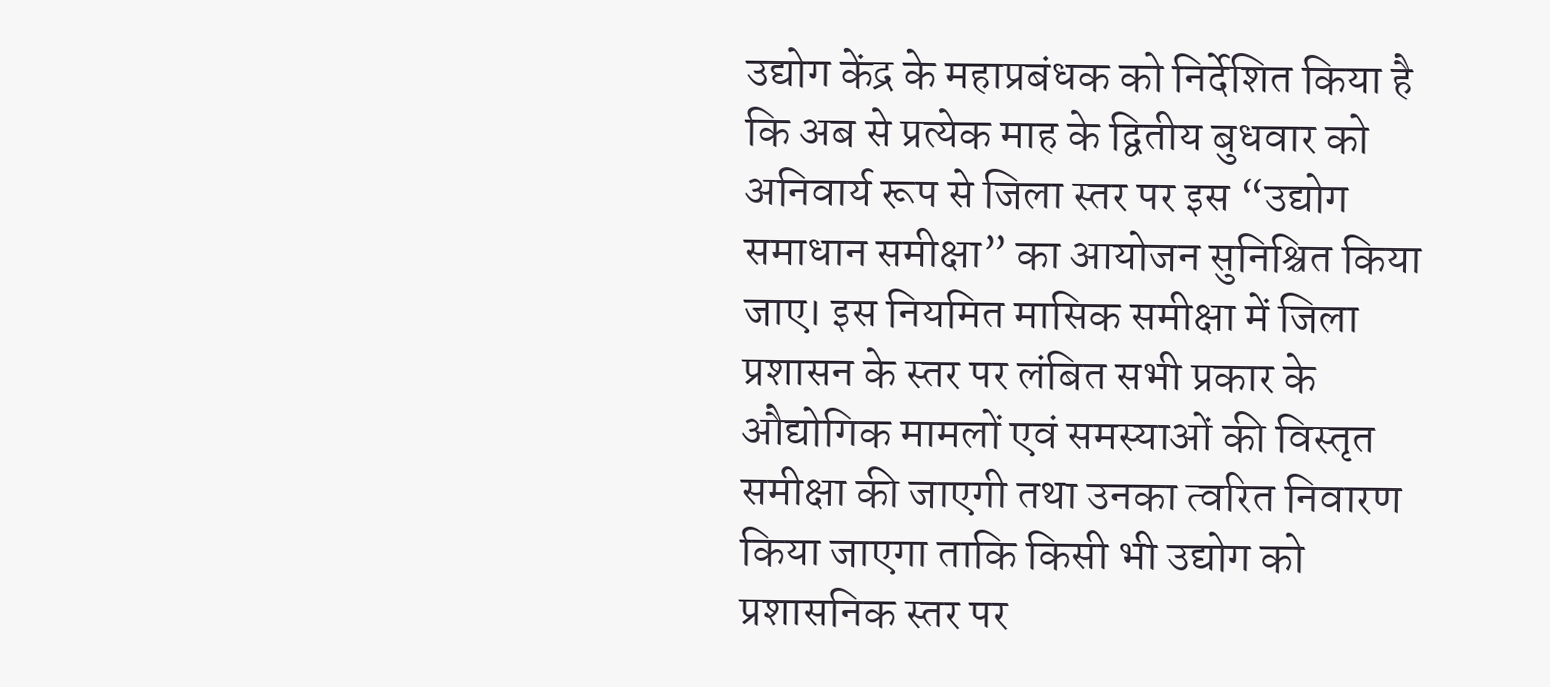उद्योग केंद्र के महाप्रबंधक को निर्देशित किया है कि अब से प्रत्येक माह के द्वितीय बुधवार को अनिवार्य रूप से जिला स्तर पर इस “उद्योग समाधान समीक्षा” का आयोजन सुनिश्चित किया जाए। इस नियमित मासिक समीक्षा में जिला प्रशासन के स्तर पर लंबित सभी प्रकार के औद्योगिक मामलों एवं समस्याओं की विस्तृत समीक्षा की जाएगी तथा उनका त्वरित निवारण किया जाएगा ताकि किसी भी उद्योग को प्रशासनिक स्तर पर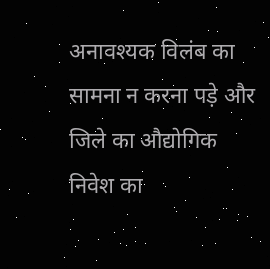अनावश्यक विलंब का सामना न करना पड़े और जिले का औद्योगिक निवेश का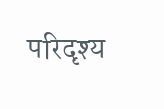परिदृश्य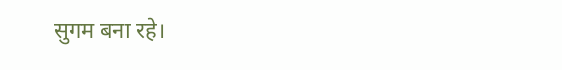सुगम बना रहे।